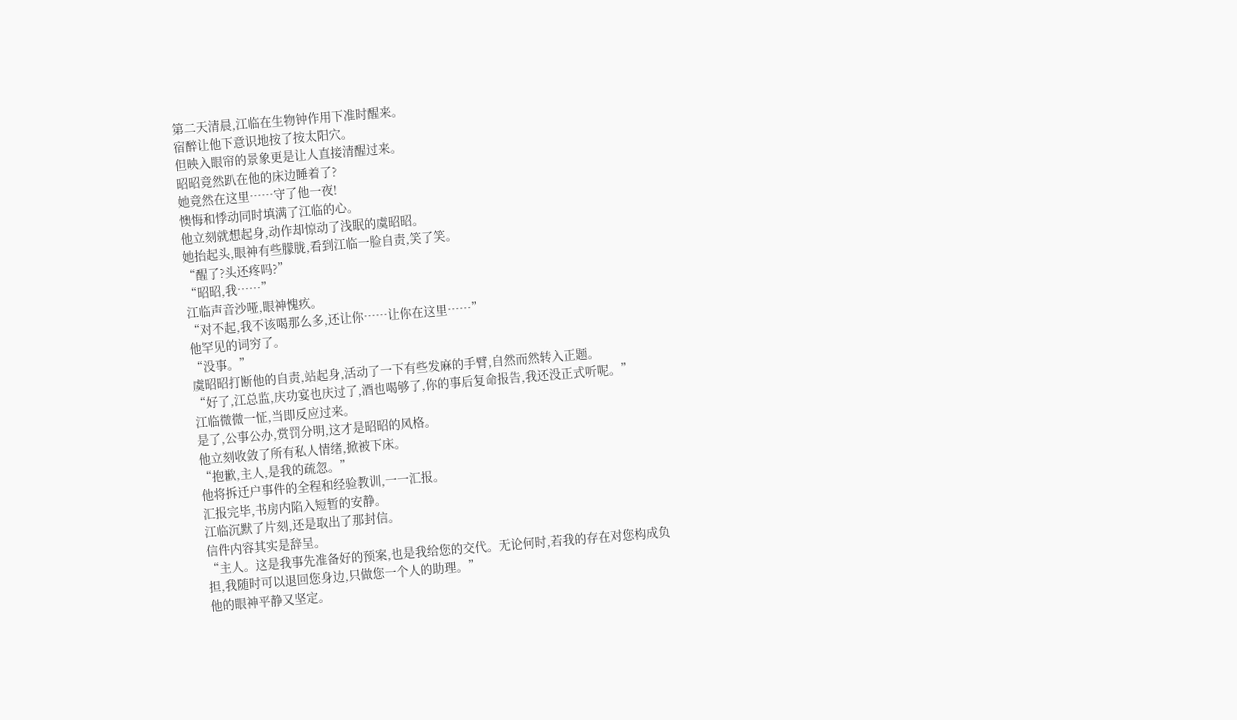第二天清晨,江临在生物钟作用下准时醒来。
宿醉让他下意识地按了按太阳穴。
但映入眼帘的景象更是让人直接清醒过来。
昭昭竟然趴在他的床边睡着了?
她竟然在这里……守了他一夜!
懊悔和悸动同时填满了江临的心。
他立刻就想起身,动作却惊动了浅眠的虞昭昭。
她抬起头,眼神有些朦胧,看到江临一脸自责,笑了笑。
“醒了?头还疼吗?”
“昭昭,我……”
江临声音沙哑,眼神愧疚。
“对不起,我不该喝那么多,还让你……让你在这里……”
他罕见的词穷了。
“没事。”
虞昭昭打断他的自责,站起身,活动了一下有些发麻的手臂,自然而然转入正题。
“好了,江总监,庆功宴也庆过了,酒也喝够了,你的事后复命报告,我还没正式听呢。”
江临微微一怔,当即反应过来。
是了,公事公办,赏罚分明,这才是昭昭的风格。
他立刻收敛了所有私人情绪,掀被下床。
“抱歉,主人,是我的疏忽。”
他将拆迁户事件的全程和经验教训,一一汇报。
汇报完毕,书房内陷入短暂的安静。
江临沉默了片刻,还是取出了那封信。
信件内容其实是辞呈。
“主人。这是我事先准备好的预案,也是我给您的交代。无论何时,若我的存在对您构成负担,我随时可以退回您身边,只做您一个人的助理。”
他的眼神平静又坚定。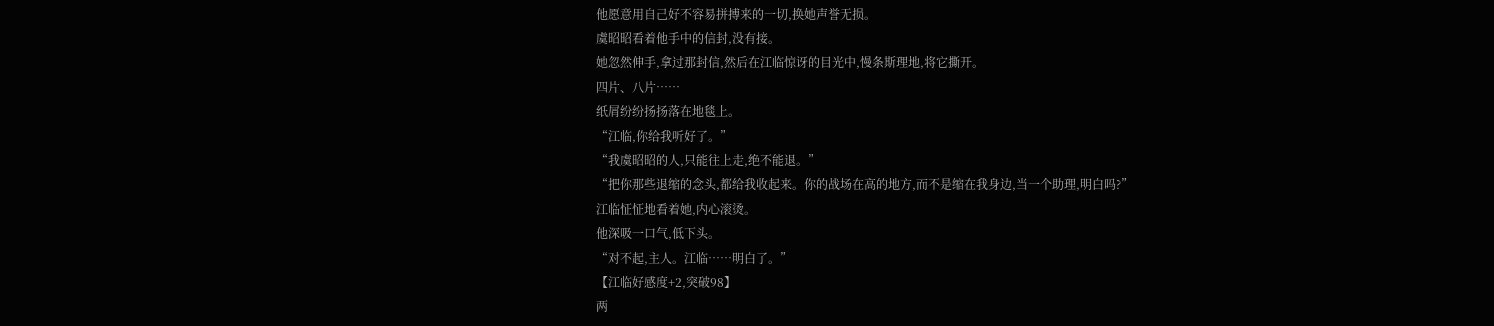他愿意用自己好不容易拼搏来的一切,换她声誉无损。
虞昭昭看着他手中的信封,没有接。
她忽然伸手,拿过那封信,然后在江临惊讶的目光中,慢条斯理地,将它撕开。
四片、八片……
纸屑纷纷扬扬落在地毯上。
“江临,你给我听好了。”
“我虞昭昭的人,只能往上走,绝不能退。”
“把你那些退缩的念头,都给我收起来。你的战场在高的地方,而不是缩在我身边,当一个助理,明白吗?”
江临怔怔地看着她,内心滚烫。
他深吸一口气,低下头。
“对不起,主人。江临……明白了。”
【江临好感度+2,突破98】
两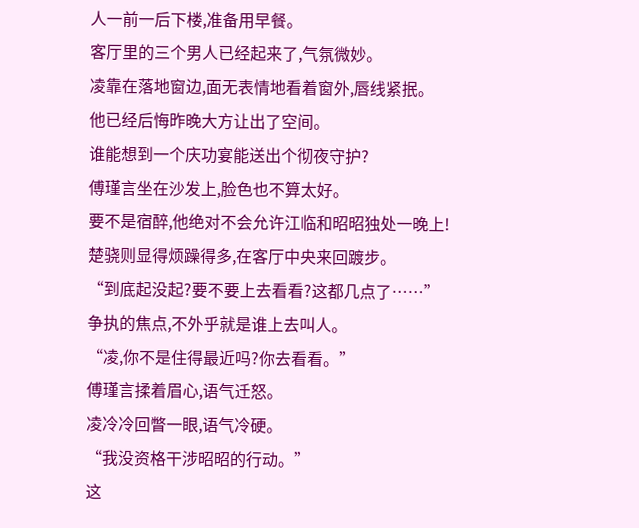人一前一后下楼,准备用早餐。
客厅里的三个男人已经起来了,气氛微妙。
凌靠在落地窗边,面无表情地看着窗外,唇线紧抿。
他已经后悔昨晚大方让出了空间。
谁能想到一个庆功宴能送出个彻夜守护?
傅瑾言坐在沙发上,脸色也不算太好。
要不是宿醉,他绝对不会允许江临和昭昭独处一晚上!
楚骁则显得烦躁得多,在客厅中央来回踱步。
“到底起没起?要不要上去看看?这都几点了……”
争执的焦点,不外乎就是谁上去叫人。
“凌,你不是住得最近吗?你去看看。”
傅瑾言揉着眉心,语气迁怒。
凌冷冷回瞥一眼,语气冷硬。
“我没资格干涉昭昭的行动。”
这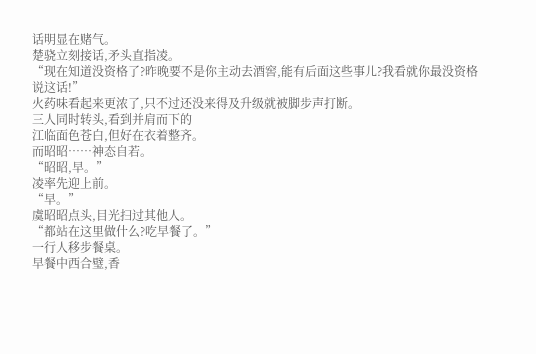话明显在赌气。
楚骁立刻接话,矛头直指凌。
“现在知道没资格了?昨晚要不是你主动去酒窖,能有后面这些事儿?我看就你最没资格说这话!”
火药味看起来更浓了,只不过还没来得及升级就被脚步声打断。
三人同时转头,看到并肩而下的
江临面色苍白,但好在衣着整齐。
而昭昭……神态自若。
“昭昭,早。”
凌率先迎上前。
“早。”
虞昭昭点头,目光扫过其他人。
“都站在这里做什么?吃早餐了。”
一行人移步餐桌。
早餐中西合璧,香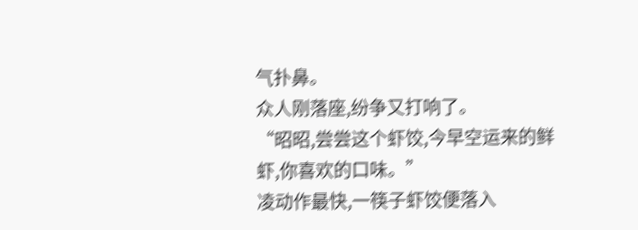气扑鼻。
众人刚落座,纷争又打响了。
“昭昭,尝尝这个虾饺,今早空运来的鲜虾,你喜欢的口味。”
凌动作最快,一筷子虾饺便落入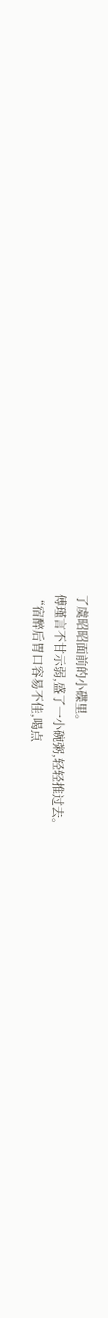了虞昭昭面前的小碟里。
傅瑾言不甘示弱,盛了一小碗粥,轻轻推过去。
“宿醉后胃口容易不佳,喝点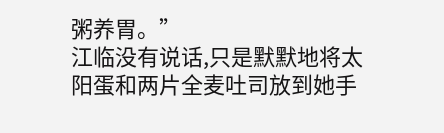粥养胃。”
江临没有说话,只是默默地将太阳蛋和两片全麦吐司放到她手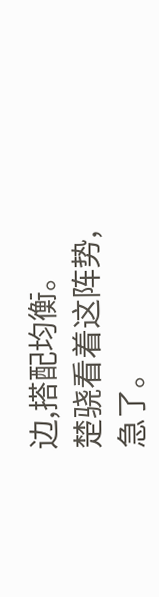边,搭配均衡。
楚骁看着这阵势,急了。